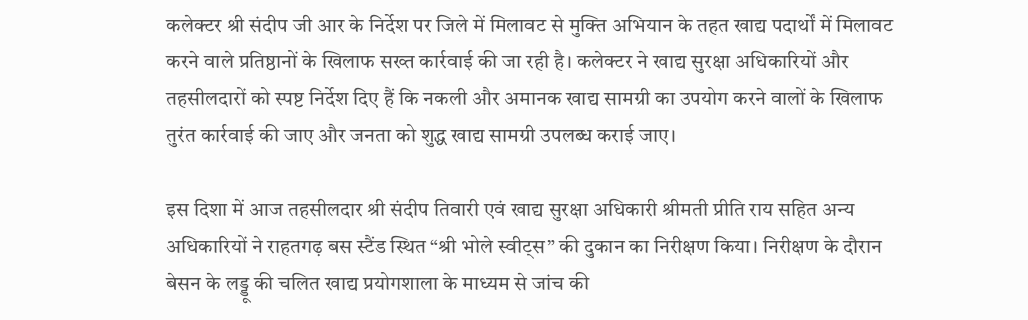कलेक्टर श्री संदीप जी आर के निर्देश पर जिले में मिलावट से मुक्ति अभियान के तहत खाद्य पदार्थों में मिलावट करने वाले प्रतिष्ठानों के खिलाफ सख्त कार्रवाई की जा रही है। कलेक्टर ने खाद्य सुरक्षा अधिकारियों और तहसीलदारों को स्पष्ट निर्देश दिए हैं कि नकली और अमानक खाद्य सामग्री का उपयोग करने वालों के खिलाफ तुरंत कार्रवाई की जाए और जनता को शुद्ध खाद्य सामग्री उपलब्ध कराई जाए।

इस दिशा में आज तहसीलदार श्री संदीप तिवारी एवं खाद्य सुरक्षा अधिकारी श्रीमती प्रीति राय सहित अन्य अधिकारियों ने राहतगढ़ बस स्टैंड स्थित “श्री भोले स्वीट्स” की दुकान का निरीक्षण किया। निरीक्षण के दौरान बेसन के लड्डू की चलित खाद्य प्रयोगशाला के माध्यम से जांच की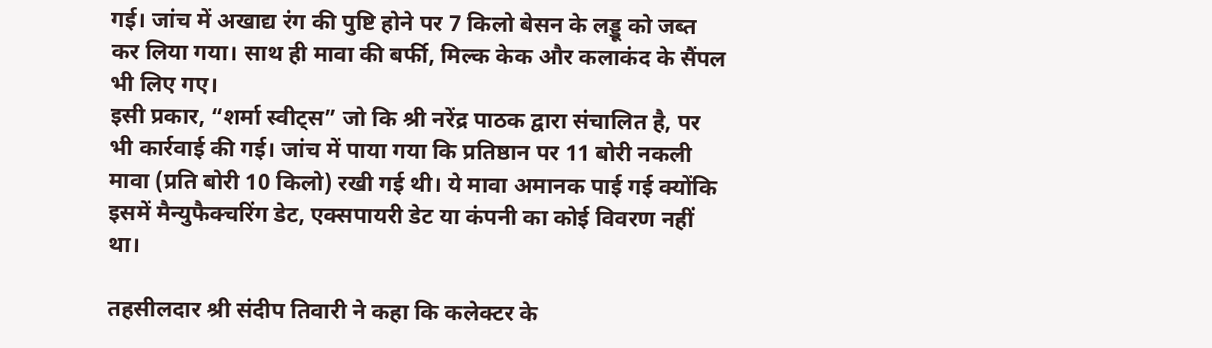गई। जांच में अखाद्य रंग की पुष्टि होने पर 7 किलो बेसन के लड्डू को जब्त कर लिया गया। साथ ही मावा की बर्फी, मिल्क केक और कलाकंद के सैंपल भी लिए गए।
इसी प्रकार, “शर्मा स्वीट्स” जो कि श्री नरेंद्र पाठक द्वारा संचालित है, पर भी कार्रवाई की गई। जांच में पाया गया कि प्रतिष्ठान पर 11 बोरी नकली मावा (प्रति बोरी 10 किलो) रखी गई थी। ये मावा अमानक पाई गई क्योंकि इसमें मैन्युफैक्चरिंग डेट, एक्सपायरी डेट या कंपनी का कोई विवरण नहीं था।

तहसीलदार श्री संदीप तिवारी ने कहा कि कलेक्टर के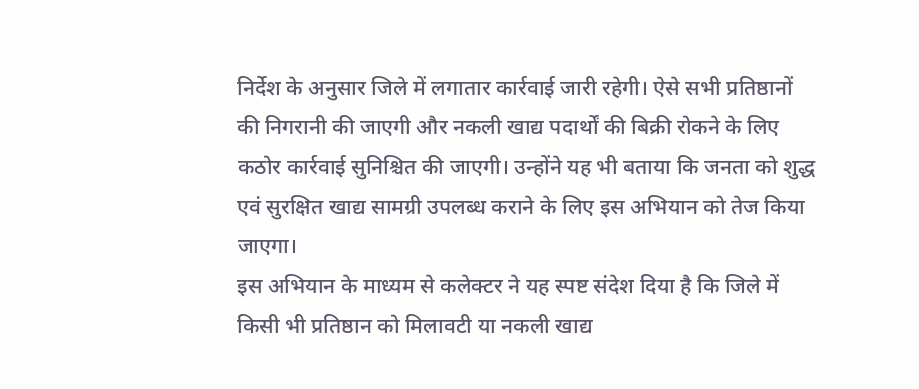निर्देश के अनुसार जिले में लगातार कार्रवाई जारी रहेगी। ऐसे सभी प्रतिष्ठानों की निगरानी की जाएगी और नकली खाद्य पदार्थों की बिक्री रोकने के लिए कठोर कार्रवाई सुनिश्चित की जाएगी। उन्होंने यह भी बताया कि जनता को शुद्ध एवं सुरक्षित खाद्य सामग्री उपलब्ध कराने के लिए इस अभियान को तेज किया जाएगा।
इस अभियान के माध्यम से कलेक्टर ने यह स्पष्ट संदेश दिया है कि जिले में किसी भी प्रतिष्ठान को मिलावटी या नकली खाद्य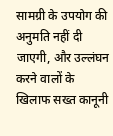सामग्री के उपयोग की अनुमति नहीं दी जाएगी, और उल्लंघन करने वालों के खिलाफ सख्त कानूनी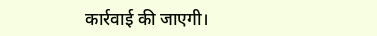कार्रवाई की जाएगी।